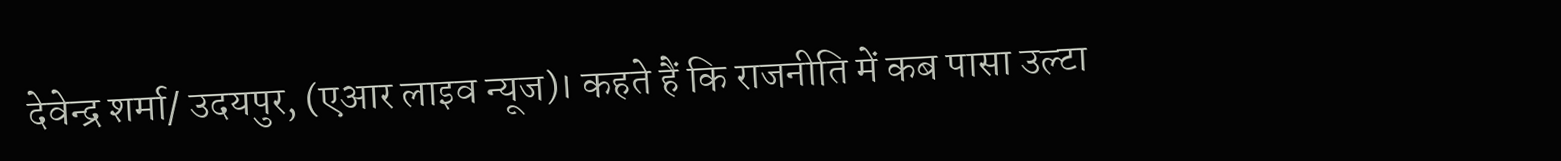देवेन्द्र शर्मा/ उदयपुर, (एआर लाइव न्यूज)। कहते हैं कि राजनीति में कब पासा उल्टा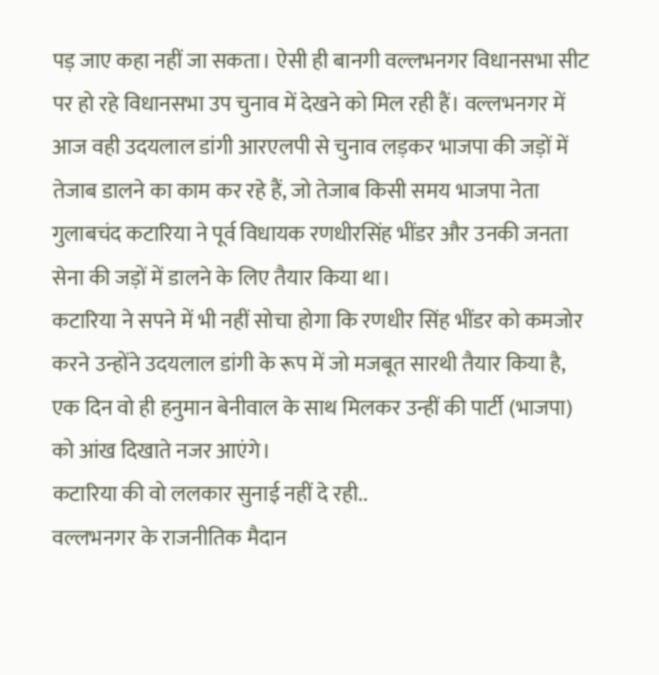पड़ जाए कहा नहीं जा सकता। ऐसी ही बानगी वल्लभनगर विधानसभा सीट पर हो रहे विधानसभा उप चुनाव में देखने को मिल रही हैं। वल्लभनगर में आज वही उदयलाल डांगी आरएलपी से चुनाव लड़कर भाजपा की जड़ों में तेजाब डालने का काम कर रहे हैं, जो तेजाब किसी समय भाजपा नेता गुलाबचंद कटारिया ने पूर्व विधायक रणधीरसिंह भींडर और उनकी जनता सेना की जड़ों में डालने के लिए तैयार किया था।
कटारिया ने सपने में भी नहीं सोचा होगा कि रणधीर सिंह भींडर को कमजोर करने उन्होंने उदयलाल डांगी के रूप में जो मजबूत सारथी तैयार किया है, एक दिन वो ही हनुमान बेनीवाल के साथ मिलकर उन्हीं की पार्टी (भाजपा) को आंख दिखाते नजर आएंगे।
कटारिया की वो ललकार सुनाई नहीं दे रही..
वल्लभनगर के राजनीतिक मैदान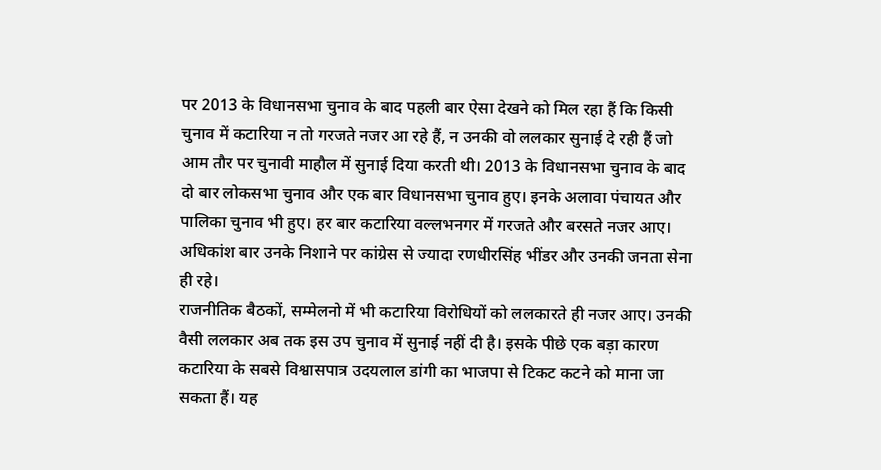पर 2013 के विधानसभा चुनाव के बाद पहली बार ऐसा देखने को मिल रहा हैं कि किसी चुनाव में कटारिया न तो गरजते नजर आ रहे हैं, न उनकी वो ललकार सुनाई दे रही हैं जो आम तौर पर चुनावी माहौल में सुनाई दिया करती थी। 2013 के विधानसभा चुनाव के बाद दो बार लोकसभा चुनाव और एक बार विधानसभा चुनाव हुए। इनके अलावा पंचायत और पालिका चुनाव भी हुए। हर बार कटारिया वल्लभनगर में गरजते और बरसते नजर आए। अधिकांश बार उनके निशाने पर कांग्रेस से ज्यादा रणधीरसिंह भींडर और उनकी जनता सेना ही रहे।
राजनीतिक बैठकों, सम्मेलनो में भी कटारिया विरोधियों को ललकारते ही नजर आए। उनकी वैसी ललकार अब तक इस उप चुनाव में सुनाई नहीं दी है। इसके पीछे एक बड़ा कारण कटारिया के सबसे विश्वासपात्र उदयलाल डांगी का भाजपा से टिकट कटने को माना जा सकता हैं। यह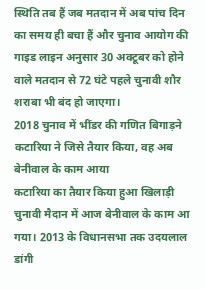स्थिति तब हैं जब मतदान में अब पांच दिन का समय ही बचा हैं और चुनाव आयोग की गाइड लाइन अनुसार 30 अक्टूबर को होने वाले मतदान से 72 घंटे पहले चुनावी शौर शराबा भी बंद हो जाएगा।
2018 चुनाव में भींडर की गणित बिगाड़ने कटारिया ने जिसे तैयार किया, वह अब बेनीवाल के काम आया
कटारिया का तैयार किया हुआ खिलाड़ी चुनावी मैदान में आज बेनीवाल के काम आ गया। 2013 के विधानसभा तक उदयलाल डांगी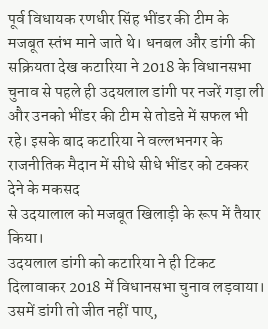पूर्व विधायक रणधीर सिंह भींडर की टीम के मजबूत स्तंभ माने जाते थे। धनबल और डांगी की सक्रियता देख कटारिया ने 2018 के विधानसभा चुनाव से पहले ही उदयलाल डांगी पर नजरें गड़ा ली और उनको भींडर की टीम से तोडऩे में सफल भी रहे। इसके बाद कटारिया ने वल्लभनगर के राजनीतिक मैदान में सीधे सीधे भींडर को टक्कर देने के मकसद
से उदयालाल को मजबूत खिलाड़ी के रूप में तैयार किया।
उदयलाल डांगी को कटारिया ने ही टिकट दिलावाकर 2018 में विधानसभा चुनाव लड़वाया। उसमें डांगी तो जीत नहीं पाए,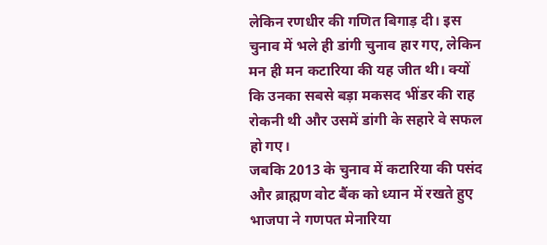लेकिन रणधीर की गणित बिगाड़ दी। इस चुनाव में भले ही डांगी चुनाव हार गए, लेकिन मन ही मन कटारिया की यह जीत थी। क्यों कि उनका सबसे बड़ा मकसद भींडर की राह रोकनी थी और उसमें डांगी के सहारे वे सफल हो गए।
जबकि 2013 के चुनाव में कटारिया की पसंद और ब्राह्मण वोट बैंक को ध्यान में रखते हुए भाजपा ने गणपत मेनारिया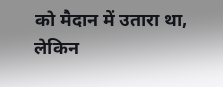को मैदान में उतारा था, लेकिन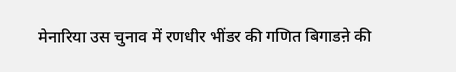मेनारिया उस चुनाव में रणधीर भींडर की गणित बिगाडऩे की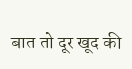बात तो दूर खूद की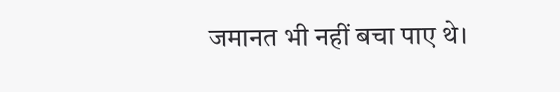जमानत भी नहीं बचा पाए थे।